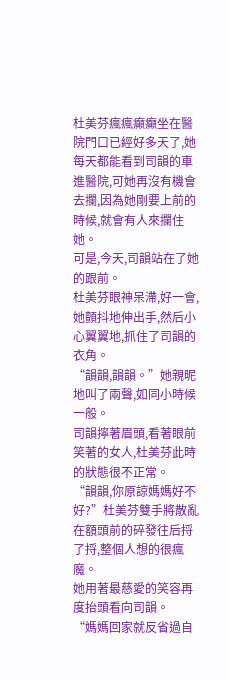杜美芬瘋瘋癲癲坐在醫院門口已經好多天了,她每天都能看到司韻的車進醫院,可她再沒有機會去攔,因為她剛要上前的時候,就會有人來攔住她。
可是,今天,司韻站在了她的跟前。
杜美芬眼神呆滯,好一會,她顫抖地伸出手,然后小心翼翼地,抓住了司韻的衣角。
“韻韻,韻韻。”她親昵地叫了兩聲,如同小時候一般。
司韻擰著眉頭,看著眼前笑著的女人,杜美芬此時的狀態很不正常。
“韻韻,你原諒媽媽好不好?”杜美芬雙手將散亂在額頭前的碎發往后捋了捋,整個人想的很瘋魔。
她用著最慈愛的笑容再度抬頭看向司韻。
“媽媽回家就反省過自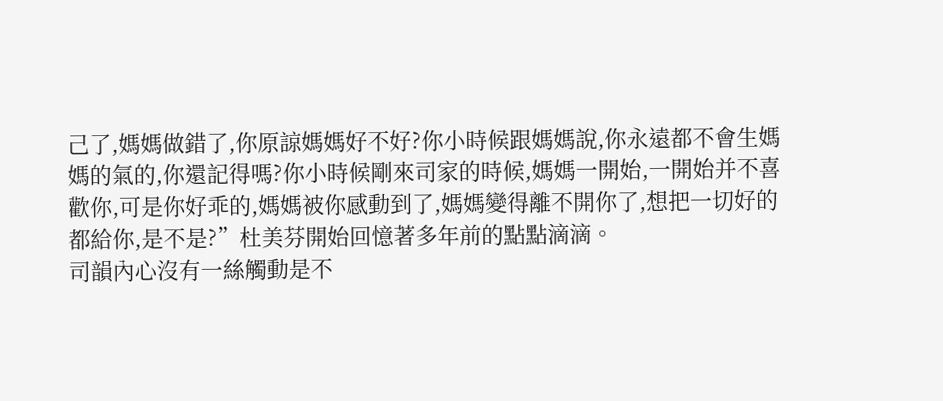己了,媽媽做錯了,你原諒媽媽好不好?你小時候跟媽媽說,你永遠都不會生媽媽的氣的,你還記得嗎?你小時候剛來司家的時候,媽媽一開始,一開始并不喜歡你,可是你好乖的,媽媽被你感動到了,媽媽變得離不開你了,想把一切好的都給你,是不是?”杜美芬開始回憶著多年前的點點滴滴。
司韻內心沒有一絲觸動是不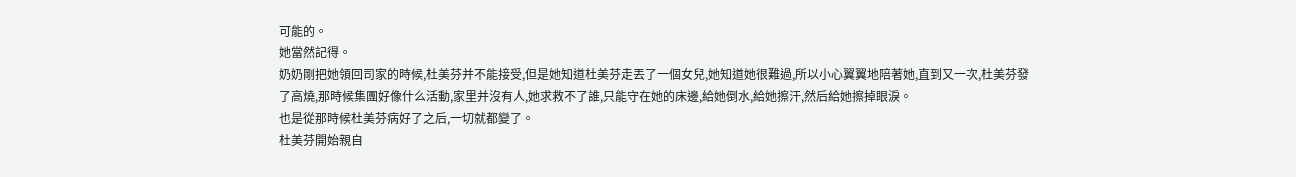可能的。
她當然記得。
奶奶剛把她領回司家的時候,杜美芬并不能接受,但是她知道杜美芬走丟了一個女兒,她知道她很難過,所以小心翼翼地陪著她,直到又一次,杜美芬發了高燒,那時候集團好像什么活動,家里并沒有人,她求救不了誰,只能守在她的床邊,給她倒水,給她擦汗,然后給她擦掉眼淚。
也是從那時候杜美芬病好了之后,一切就都變了。
杜美芬開始親自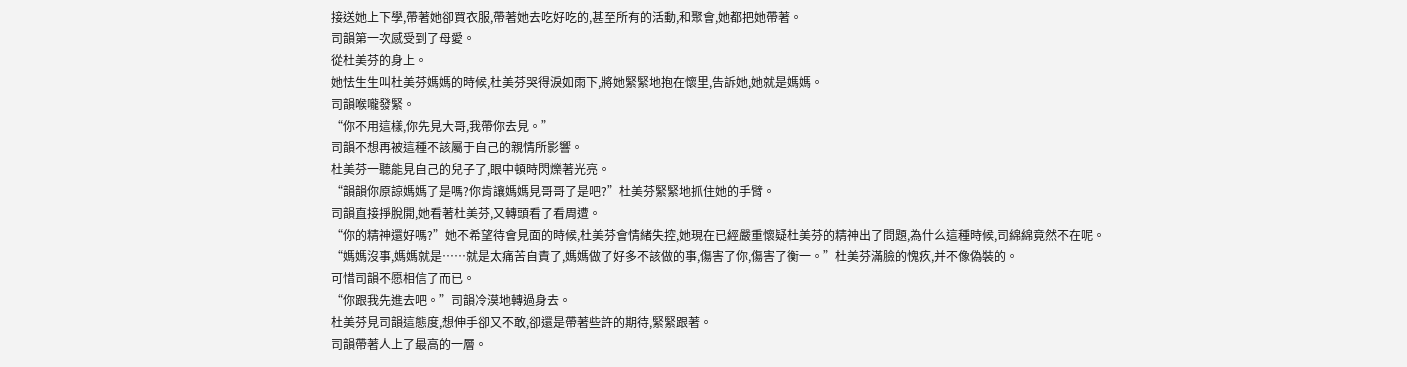接送她上下學,帶著她卻買衣服,帶著她去吃好吃的,甚至所有的活動,和聚會,她都把她帶著。
司韻第一次感受到了母愛。
從杜美芬的身上。
她怯生生叫杜美芬媽媽的時候,杜美芬哭得淚如雨下,將她緊緊地抱在懷里,告訴她,她就是媽媽。
司韻喉嚨發緊。
“你不用這樣,你先見大哥,我帶你去見。”
司韻不想再被這種不該屬于自己的親情所影響。
杜美芬一聽能見自己的兒子了,眼中頓時閃爍著光亮。
“韻韻你原諒媽媽了是嗎?你肯讓媽媽見哥哥了是吧?”杜美芬緊緊地抓住她的手臂。
司韻直接掙脫開,她看著杜美芬,又轉頭看了看周遭。
“你的精神還好嗎?”她不希望待會見面的時候,杜美芬會情緒失控,她現在已經嚴重懷疑杜美芬的精神出了問題,為什么這種時候,司綿綿竟然不在呢。
“媽媽沒事,媽媽就是……就是太痛苦自責了,媽媽做了好多不該做的事,傷害了你,傷害了衡一。”杜美芬滿臉的愧疚,并不像偽裝的。
可惜司韻不愿相信了而已。
“你跟我先進去吧。”司韻冷漠地轉過身去。
杜美芬見司韻這態度,想伸手卻又不敢,卻還是帶著些許的期待,緊緊跟著。
司韻帶著人上了最高的一層。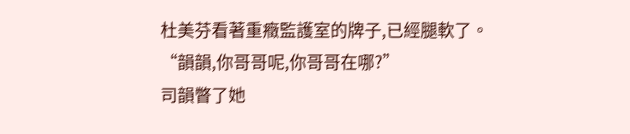杜美芬看著重癥監護室的牌子,已經腿軟了。
“韻韻,你哥哥呢,你哥哥在哪?”
司韻瞥了她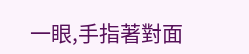一眼,手指著對面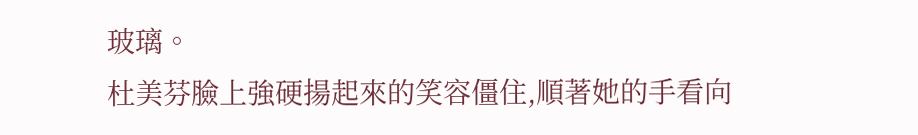玻璃。
杜美芬臉上強硬揚起來的笑容僵住,順著她的手看向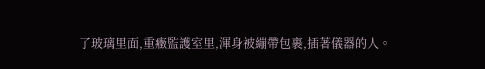了玻璃里面,重癥監護室里,渾身被繃帶包裹,插著儀器的人。